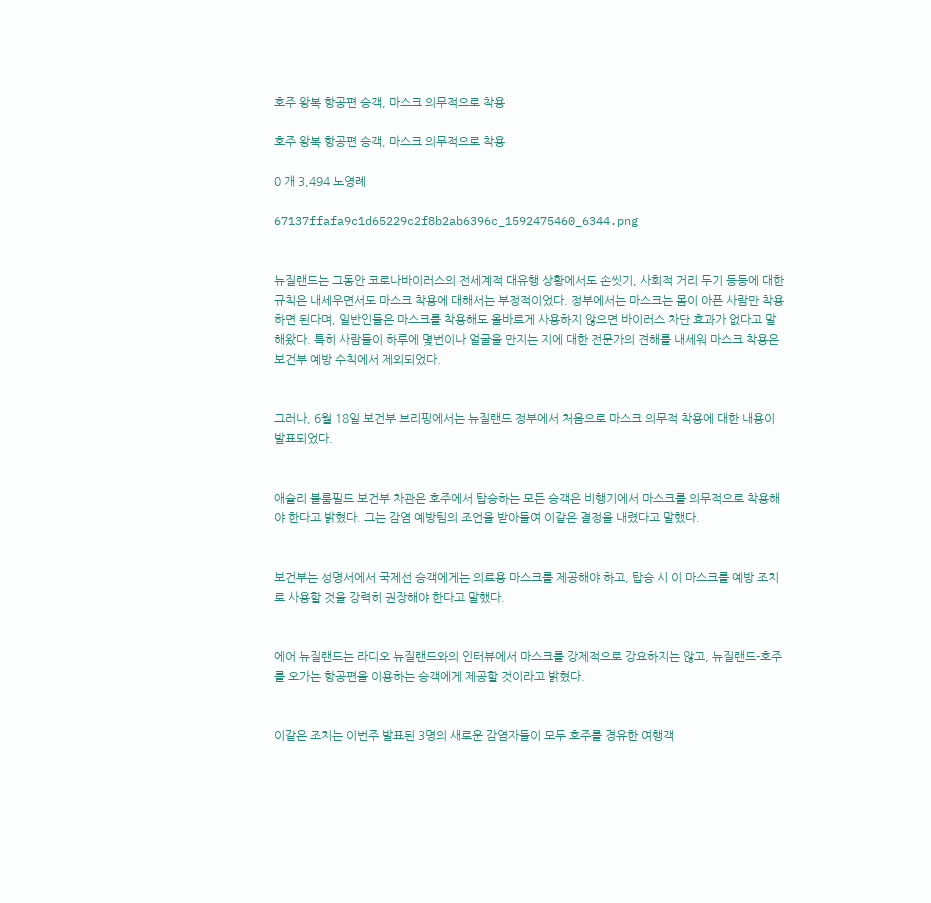호주 왕복 항공편 승객, 마스크 의무적으로 착용

호주 왕복 항공편 승객, 마스크 의무적으로 착용

0 개 3,494 노영례

67137ffafa9c1d65229c2f8b2ab6396c_1592475460_6344.png


뉴질랜드는 그동안 코로나바이러스의 전세계적 대유행 상황에서도 손씻기, 사회적 거리 두기 등등에 대한 규칙은 내세우면서도 마스크 착용에 대해서는 부정적이었다. 정부에서는 마스크는 몸이 아픈 사람만 착용하면 된다며, 일반인들은 마스크를 착용해도 올바르게 사용하지 않으면 바이러스 차단 효과가 없다고 말해왔다. 특히 사람들이 하루에 몇번이나 얼굴을 만지는 지에 대한 전문가의 견해를 내세워 마스크 착용은 보건부 예방 수칙에서 제외되었다.


그러나, 6월 18일 보건부 브리핑에서는 뉴질랜드 정부에서 처음으로 마스크 의무적 착용에 대한 내용이 발표되었다.


애슐리 블룸필드 보건부 차관은 호주에서 탑승하는 모든 승객은 비행기에서 마스크를 의무적으로 착용해야 한다고 밝혔다. 그는 감염 예방팀의 조언을 받아들여 이같은 결정을 내렸다고 말했다.


보건부는 성명서에서 국제선 승객에게는 의료용 마스크를 제공해야 하고, 탑승 시 이 마스크를 예방 조치로 사용할 것을 강력히 권장해야 한다고 말했다.


에어 뉴질랜드는 라디오 뉴질랜드와의 인터뷰에서 마스크를 강제적으로 강요하지는 않고, 뉴질랜드-호주를 오가는 항공편을 이용하는 승객에게 제공할 것이라고 밝혔다.


이같은 조치는 이번주 발표된 3명의 새로운 감염자들이 모두 호주를 경유한 여행객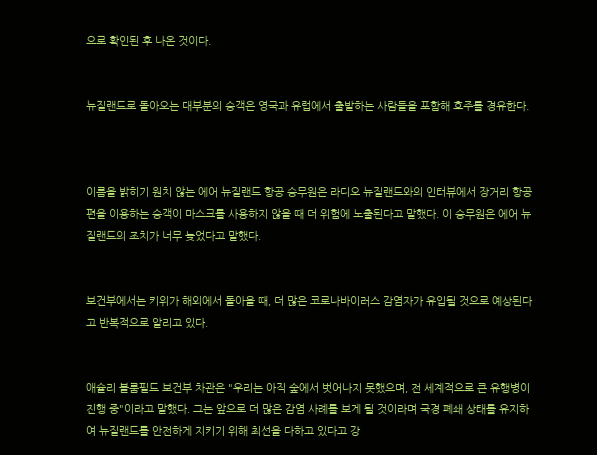으로 확인된 후 나온 것이다.


뉴질랜드로 돌아오는 대부분의 승객은 영국과 유럽에서 출발하는 사람들을 포함해 호주를 경유한다.



이름을 밝히기 원치 않는 에어 뉴질랜드 항공 승무원은 라디오 뉴질랜드와의 인터뷰에서 장거리 항공편을 이용하는 승객이 마스크를 사용하지 않을 때 더 위험에 노출된다고 말했다. 이 승무원은 에어 뉴질랜드의 조치가 너무 늦었다고 말했다.


보건부에서는 키위가 해외에서 돌아올 때, 더 많은 코로나바이러스 감염자가 유입될 것으로 예상된다고 반복적으로 알리고 있다.


애슐리 블룸필드 보건부 차관은 "우리는 아직 숲에서 벗어나지 못했으며, 전 세계적으로 큰 유행병이 진행 중"이라고 말했다. 그는 앞으로 더 많은 감염 사례를 보게 될 것이라며 국경 폐쇄 상태를 유지하여 뉴질랜드를 안전하게 지키기 위해 최선을 다하고 있다고 강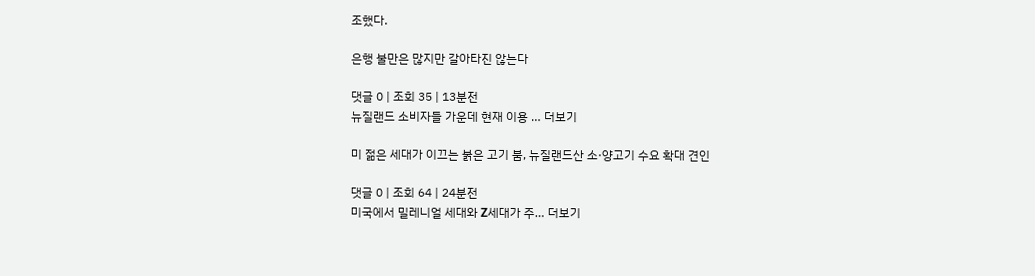조했다.

은행 불만은 많지만 갈아타진 않는다

댓글 0 | 조회 35 | 13분전
뉴질랜드 소비자들 가운데 현재 이용 … 더보기

미 젊은 세대가 이끄는 붉은 고기 붐, 뉴질랜드산 소·양고기 수요 확대 견인

댓글 0 | 조회 64 | 24분전
미국에서 밀레니얼 세대와 Z세대가 주… 더보기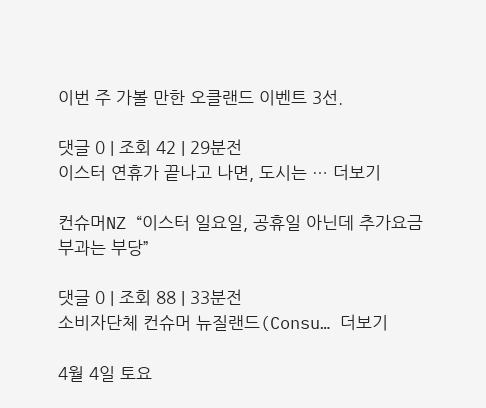이번 주 가볼 만한 오클랜드 이벤트 3선.

댓글 0 | 조회 42 | 29분전
이스터 연휴가 끝나고 나면, 도시는 … 더보기

컨슈머NZ “이스터 일요일, 공휴일 아닌데 추가요금 부과는 부당”

댓글 0 | 조회 88 | 33분전
소비자단체 컨슈머 뉴질랜드(Consu… 더보기

4월 4일 토요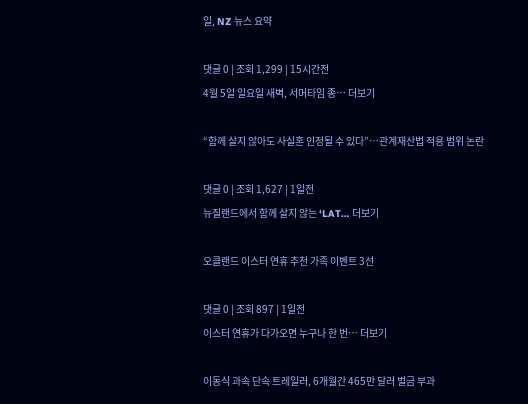일, NZ 뉴스 요약

댓글 0 | 조회 1,299 | 15시간전
4월 5일 일요일 새벽, 서머타임 종… 더보기

“함께 살지 않아도 사실혼 인정될 수 있다”…관계재산법 적용 범위 논란

댓글 0 | 조회 1,627 | 1일전
뉴질랜드에서 함께 살지 않는 ‘LAT… 더보기

오클랜드 이스터 연휴 추천 가족 이벤트 3선

댓글 0 | 조회 897 | 1일전
이스터 연휴가 다가오면 누구나 한 번… 더보기

이동식 과속 단속 트레일러, 6개월간 465만 달러 벌금 부과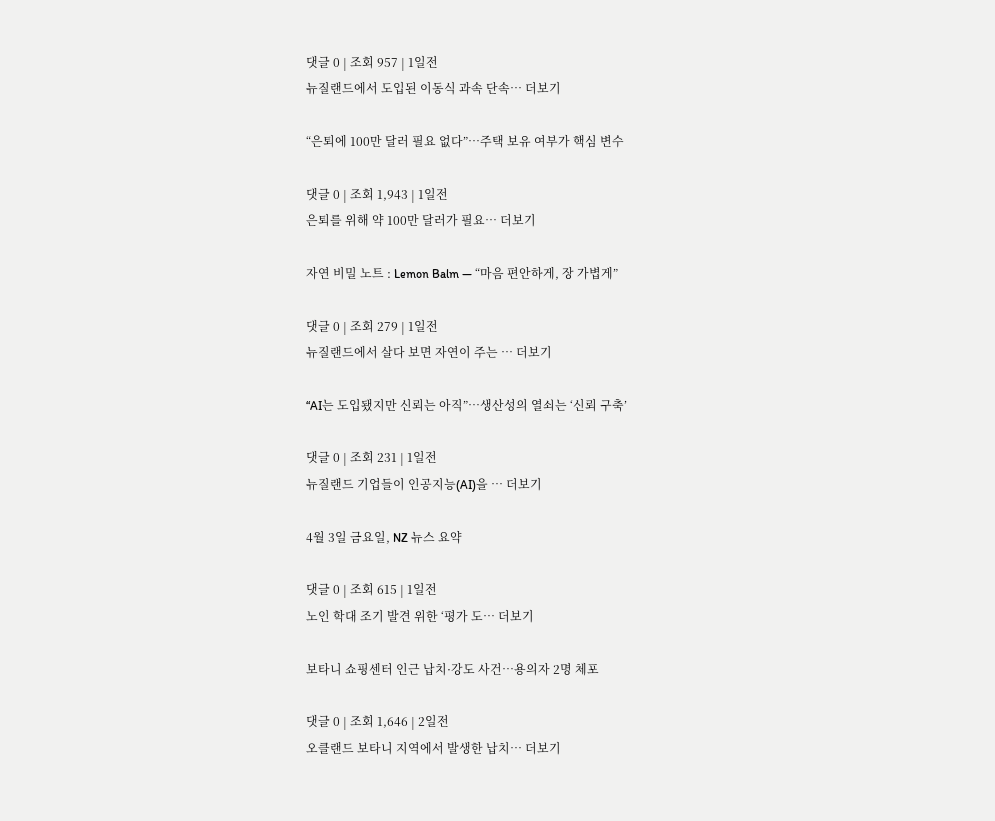댓글 0 | 조회 957 | 1일전
뉴질랜드에서 도입된 이동식 과속 단속… 더보기

“은퇴에 100만 달러 필요 없다”…주택 보유 여부가 핵심 변수

댓글 0 | 조회 1,943 | 1일전
은퇴를 위해 약 100만 달러가 필요… 더보기

자연 비밀 노트 : Lemon Balm — “마음 편안하게, 장 가볍게”

댓글 0 | 조회 279 | 1일전
뉴질랜드에서 살다 보면 자연이 주는 … 더보기

“AI는 도입됐지만 신뢰는 아직”…생산성의 열쇠는 ‘신뢰 구축’

댓글 0 | 조회 231 | 1일전
뉴질랜드 기업들이 인공지능(AI)을 … 더보기

4월 3일 금요일, NZ 뉴스 요약

댓글 0 | 조회 615 | 1일전
노인 학대 조기 발견 위한 ‘평가 도… 더보기

보타니 쇼핑센터 인근 납치·강도 사건…용의자 2명 체포

댓글 0 | 조회 1,646 | 2일전
오클랜드 보타니 지역에서 발생한 납치… 더보기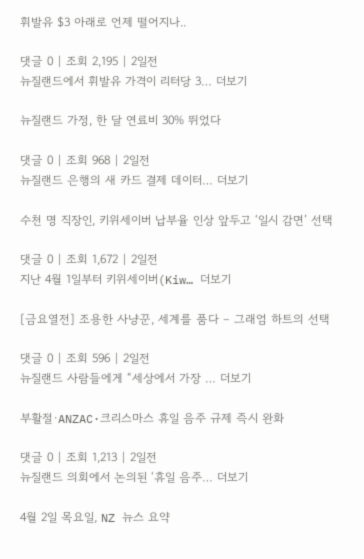휘발유 $3 아래로 언제 떨어지나..

댓글 0 | 조회 2,195 | 2일전
뉴질랜드에서 휘발유 가격이 리터당 3… 더보기

뉴질랜드 가정, 한 달 연료비 30% 뛰었다

댓글 0 | 조회 968 | 2일전
뉴질랜드 은행의 새 카드 결제 데이터… 더보기

수천 명 직장인, 키위세이버 납부율 인상 앞두고 ‘일시 감면’ 선택

댓글 0 | 조회 1,672 | 2일전
지난 4월 1일부터 키위세이버(Kiw… 더보기

[금요열전] 조용한 사냥꾼, 세계를 품다 – 그래엄 하트의 선택

댓글 0 | 조회 596 | 2일전
뉴질랜드 사람들에게 “세상에서 가장 … 더보기

부활절·ANZAC·크리스마스 휴일 음주 규제 즉시 완화

댓글 0 | 조회 1,213 | 2일전
뉴질랜드 의회에서 논의된 ‘휴일 음주… 더보기

4월 2일 목요일, NZ 뉴스 요약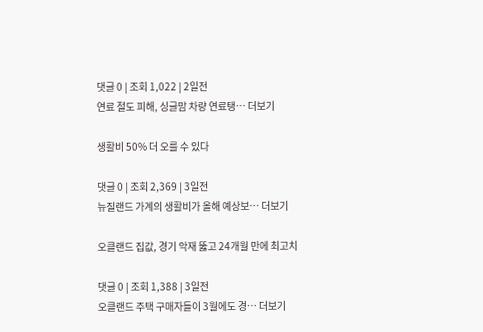댓글 0 | 조회 1,022 | 2일전
연료 절도 피해, 싱글맘 차량 연료탱… 더보기

생활비 50% 더 오를 수 있다

댓글 0 | 조회 2,369 | 3일전
뉴질랜드 가계의 생활비가 올해 예상보… 더보기

오클랜드 집값, 경기 악재 뚫고 24개월 만에 최고치

댓글 0 | 조회 1,388 | 3일전
오클랜드 주택 구매자들이 3월에도 경… 더보기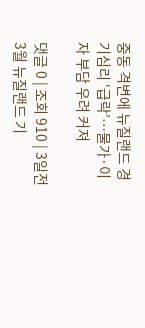중동 격변에 뉴질랜드 경기심리 ‘급락’…물가·이자 부담 우려 커져

댓글 0 | 조회 910 | 3일전
3월 뉴질랜드 기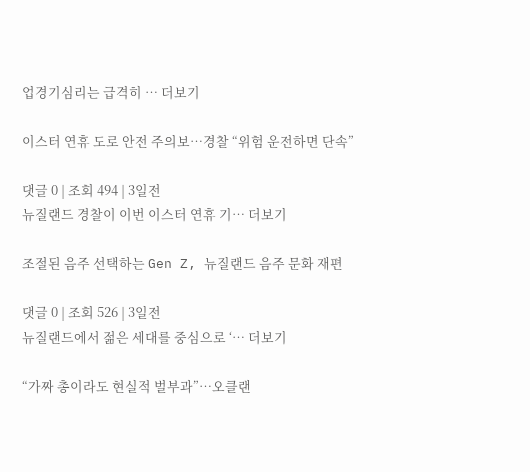업경기심리는 급격히 … 더보기

이스터 연휴 도로 안전 주의보…경찰 “위험 운전하면 단속”

댓글 0 | 조회 494 | 3일전
뉴질랜드 경찰이 이번 이스터 연휴 기… 더보기

조절된 음주 선택하는 Gen Z, 뉴질랜드 음주 문화 재편

댓글 0 | 조회 526 | 3일전
뉴질랜드에서 젊은 세대를 중심으로 ‘… 더보기

“가짜 총이라도 현실적 벌부과”…오클랜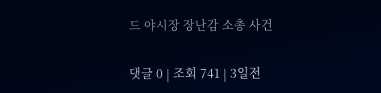드 야시장 장난감 소총 사건

댓글 0 | 조회 741 | 3일전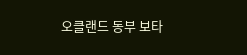오클랜드 동부 보타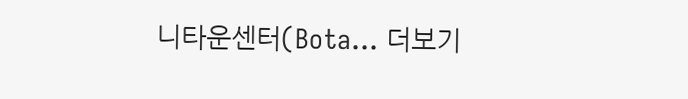니타운센터(Bota… 더보기